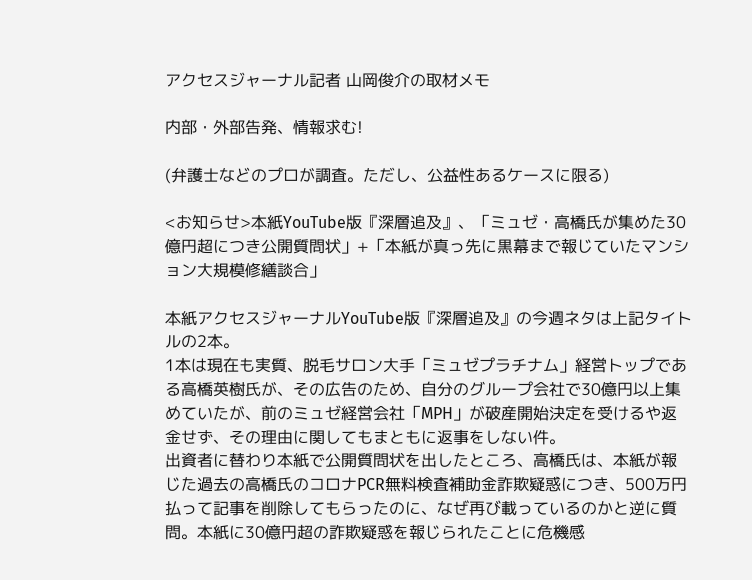アクセスジャーナル記者 山岡俊介の取材メモ

内部・外部告発、情報求む!

(弁護士などのプロが調査。ただし、公益性あるケースに限る)

<お知らせ>本紙YouTube版『深層追及』、「ミュゼ・高橋氏が集めた30億円超につき公開質問状」+「本紙が真っ先に黒幕まで報じていたマンション大規模修繕談合」

本紙アクセスジャーナルYouTube版『深層追及』の今週ネタは上記タイトルの2本。
1本は現在も実質、脱毛サロン大手「ミュゼプラチナム」経営トップである高橋英樹氏が、その広告のため、自分のグループ会社で30億円以上集めていたが、前のミュゼ経営会社「MPH」が破産開始決定を受けるや返金せず、その理由に関してもまともに返事をしない件。
出資者に替わり本紙で公開質問状を出したところ、高橋氏は、本紙が報じた過去の高橋氏のコロナPCR無料検査補助金詐欺疑惑につき、500万円払って記事を削除してもらったのに、なぜ再び載っているのかと逆に質問。本紙に30億円超の詐欺疑惑を報じられたことに危機感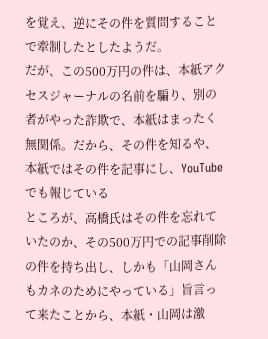を覚え、逆にその件を質問することで牽制したとしたようだ。
だが、この500万円の件は、本紙アクセスジャーナルの名前を騙り、別の者がやった詐欺で、本紙はまったく無関係。だから、その件を知るや、本紙ではその件を記事にし、YouTubeでも報じている
ところが、高橋氏はその件を忘れていたのか、その500万円での記事削除の件を持ち出し、しかも「山岡さんもカネのためにやっている」旨言って来たことから、本紙・山岡は激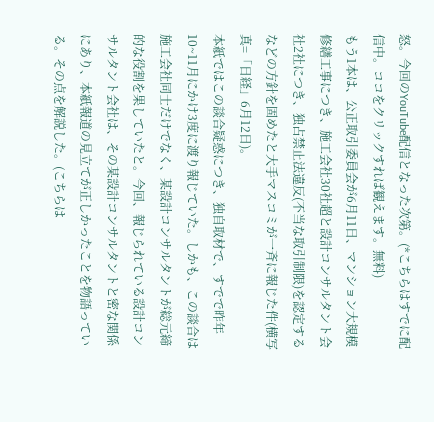怒。今回のYouTube配信となった次第。(*こちらはすでに配信中。ココをクリックすれば観えます。無料)
もう1本は、公正取引委員会が6月11日、マンション大規模修繕工事につき、施工会社30社超と設計コンサルタント会社2社につき、独占禁止法違反(不当な取引制限)を認定するなどの方針を固めたと大手マスコミが一斉に報じた件(横写真=「日経」6月12日)。
本紙ではこの談合疑惑につき、独自取材で、すでで昨年10~11月にかけ3度に渡り報じていた。しかも、この談合は施工会社同士だけでなく、某設計コンサルタントが総元締的な役割を果していたと。今回、報じられている設計コンサルタント会社は、その某設計コンサルタントと密な関係にあり、本紙報道の見立てが正しかったことを物語っている。その点を解説した。(こちらは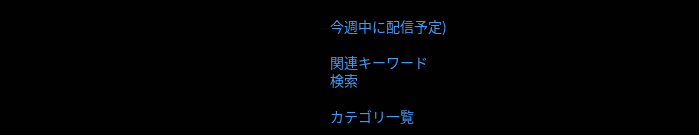今週中に配信予定)

関連キーワード
検索

カテゴリ一覧